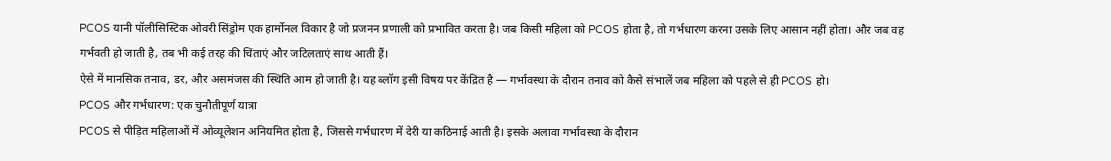PCOS यानी पॉलीसिस्टिक ओवरी सिंड्रोम एक हार्मोनल विकार है जो प्रजनन प्रणाली को प्रभावित करता है। जब किसी महिला को PCOS होता है, तो गर्भधारण करना उसके लिए आसान नहीं होता। और जब वह गर्भवती हो जाती है, तब भी कई तरह की चिंताएं और जटिलताएं साथ आती हैं।
ऐसे में मानसिक तनाव, डर, और असमंजस की स्थिति आम हो जाती है। यह ब्लॉग इसी विषय पर केंद्रित है — गर्भावस्था के दौरान तनाव को कैसे संभालें जब महिला को पहले से ही PCOS हो।
PCOS और गर्भधारण: एक चुनौतीपूर्ण यात्रा
PCOS से पीड़ित महिलाओं में ओव्यूलेशन अनियमित होता है, जिससे गर्भधारण में देरी या कठिनाई आती है। इसके अलावा गर्भावस्था के दौरान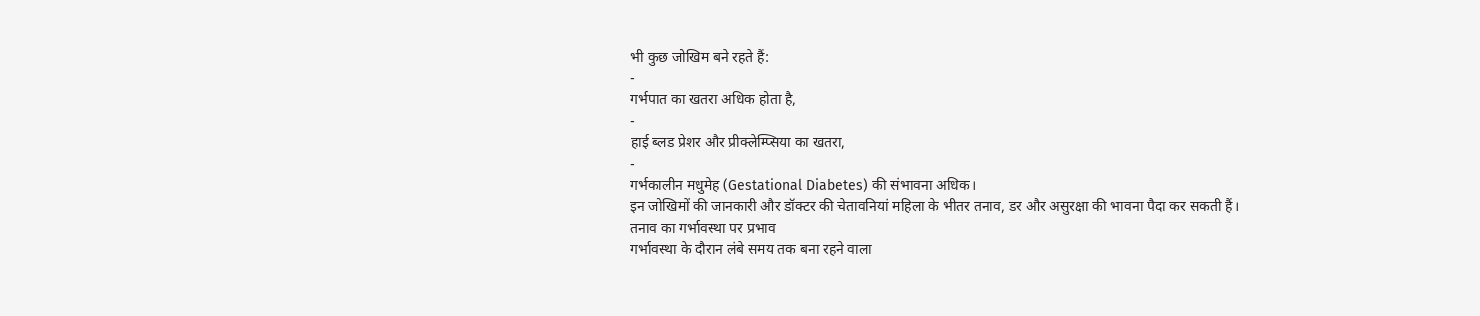भी कुछ जोखिम बने रहते हैं:
-
गर्भपात का खतरा अधिक होता है,
-
हाई ब्लड प्रेशर और प्रीक्लेम्प्सिया का खतरा,
-
गर्भकालीन मधुमेह (Gestational Diabetes) की संभावना अधिक।
इन जोखिमों की जानकारी और डॉक्टर की चेतावनियां महिला के भीतर तनाव, डर और असुरक्षा की भावना पैदा कर सकती हैं।
तनाव का गर्भावस्था पर प्रभाव
गर्भावस्था के दौरान लंबे समय तक बना रहने वाला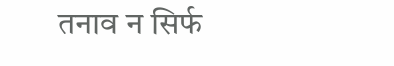तनाव न सिर्फ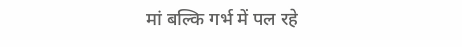मां बल्कि गर्भ में पल रहे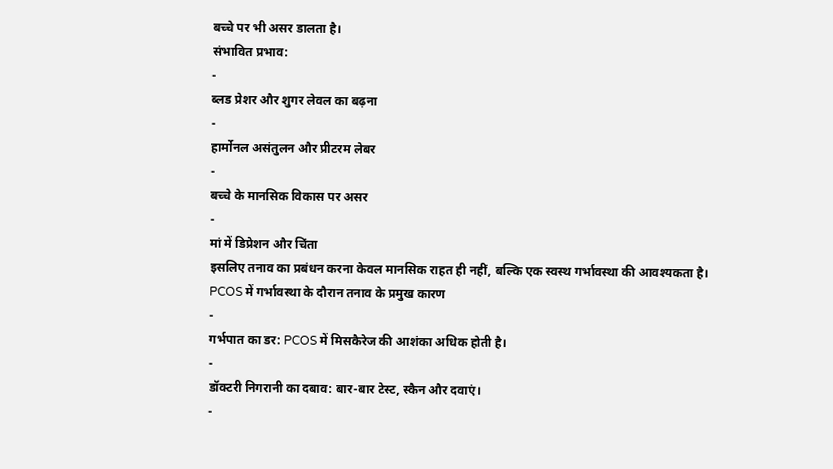बच्चे पर भी असर डालता है।
संभावित प्रभाव:
-
ब्लड प्रेशर और शुगर लेवल का बढ़ना
-
हार्मोनल असंतुलन और प्रीटरम लेबर
-
बच्चे के मानसिक विकास पर असर
-
मां में डिप्रेशन और चिंता
इसलिए तनाव का प्रबंधन करना केवल मानसिक राहत ही नहीं, बल्कि एक स्वस्थ गर्भावस्था की आवश्यकता है।
PCOS में गर्भावस्था के दौरान तनाव के प्रमुख कारण
-
गर्भपात का डर: PCOS में मिसकैरेज की आशंका अधिक होती है।
-
डॉक्टरी निगरानी का दबाव: बार-बार टेस्ट, स्कैन और दवाएं।
-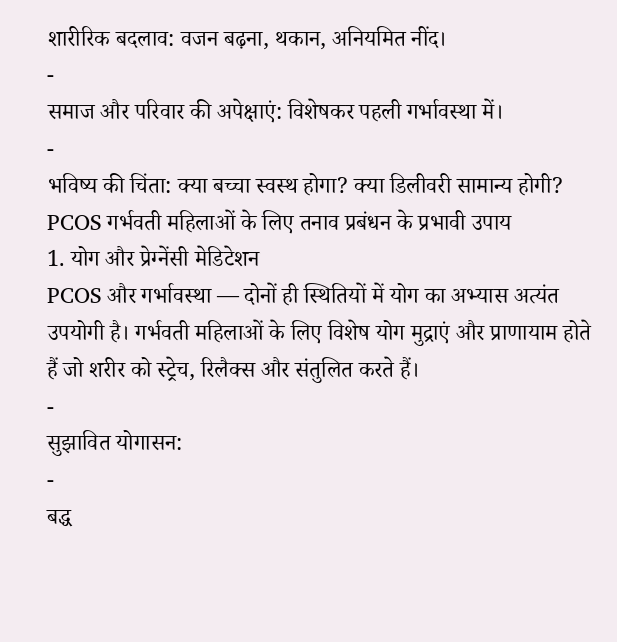शारीरिक बदलाव: वजन बढ़ना, थकान, अनियमित नींद।
-
समाज और परिवार की अपेक्षाएं: विशेषकर पहली गर्भावस्था में।
-
भविष्य की चिंता: क्या बच्चा स्वस्थ होगा? क्या डिलीवरी सामान्य होगी?
PCOS गर्भवती महिलाओं के लिए तनाव प्रबंधन के प्रभावी उपाय
1. योग और प्रेग्नेंसी मेडिटेशन
PCOS और गर्भावस्था — दोनों ही स्थितियों में योग का अभ्यास अत्यंत उपयोगी है। गर्भवती महिलाओं के लिए विशेष योग मुद्राएं और प्राणायाम होते हैं जो शरीर को स्ट्रेच, रिलैक्स और संतुलित करते हैं।
-
सुझावित योगासन:
-
बद्ध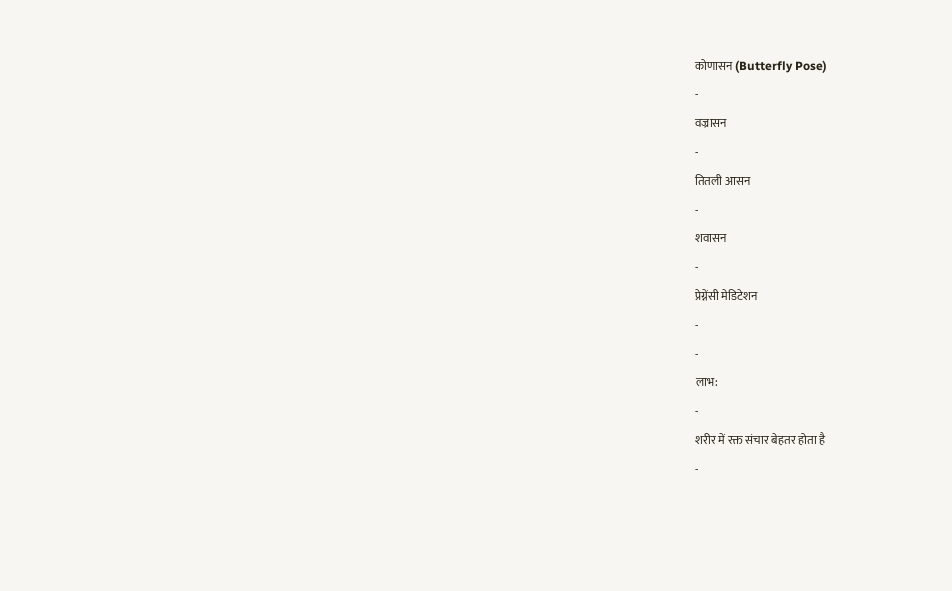कोणासन (Butterfly Pose)
-
वज्रासन
-
तितली आसन
-
शवासन
-
प्रेग्नेंसी मेडिटेशन
-
-
लाभ:
-
शरीर में रक्त संचार बेहतर होता है
-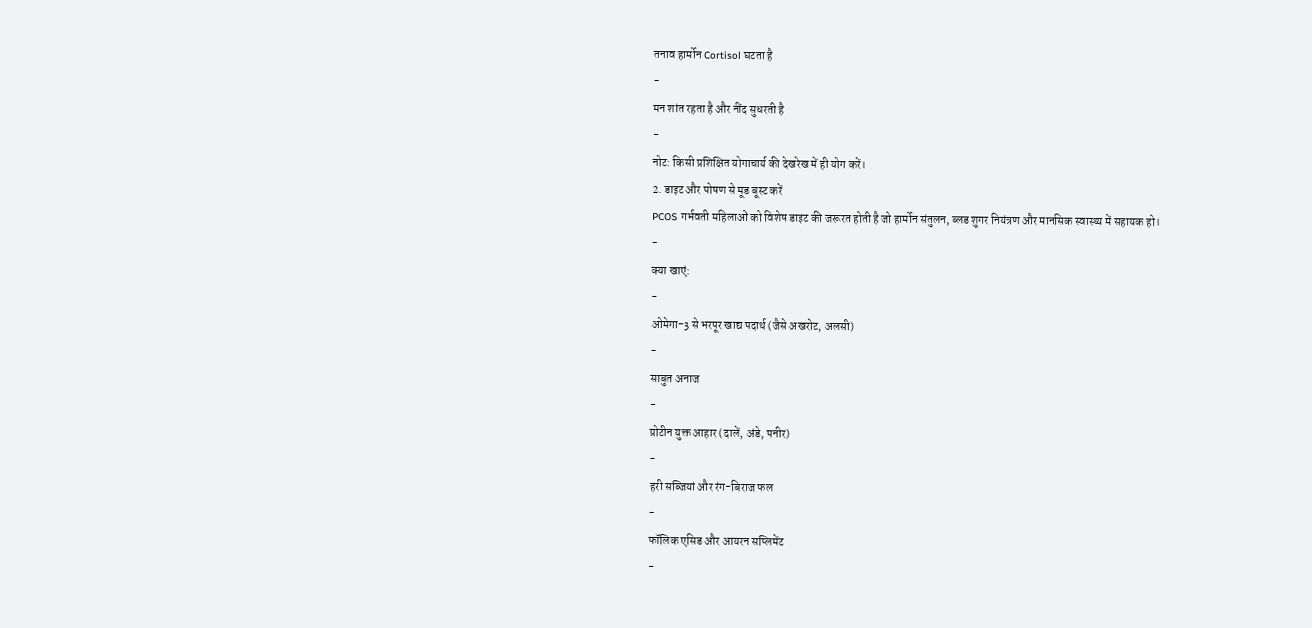तनाव हार्मोन Cortisol घटता है
-
मन शांत रहता है और नींद सुधरती है
-
नोट: किसी प्रशिक्षित योगाचार्य की देखरेख में ही योग करें।
2. डाइट और पोषण से मूड बूस्ट करें
PCOS गर्भवती महिलाओं को विशेष डाइट की जरूरत होती है जो हार्मोन संतुलन, ब्लड शुगर नियंत्रण और मानसिक स्वास्थ्य में सहायक हो।
-
क्या खाएं:
-
ओमेगा-3 से भरपूर खाद्य पदार्थ (जैसे अखरोट, अलसी)
-
साबुत अनाज
-
प्रोटीन युक्त आहार (दालें, अंडे, पनीर)
-
हरी सब्जियां और रंग-बिराज फल
-
फॉलिक एसिड और आयरन सप्लिमेंट
-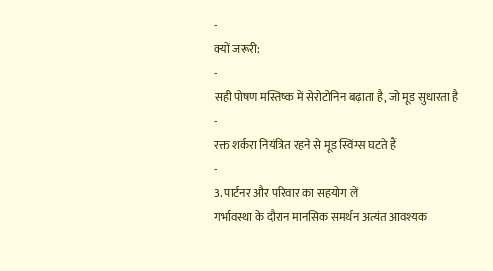-
क्यों जरूरी:
-
सही पोषण मस्तिष्क में सेरोटोनिन बढ़ाता है, जो मूड सुधारता है
-
रक्त शर्करा नियंत्रित रहने से मूड स्विंग्स घटते हैं
-
3. पार्टनर और परिवार का सहयोग लें
गर्भावस्था के दौरान मानसिक समर्थन अत्यंत आवश्यक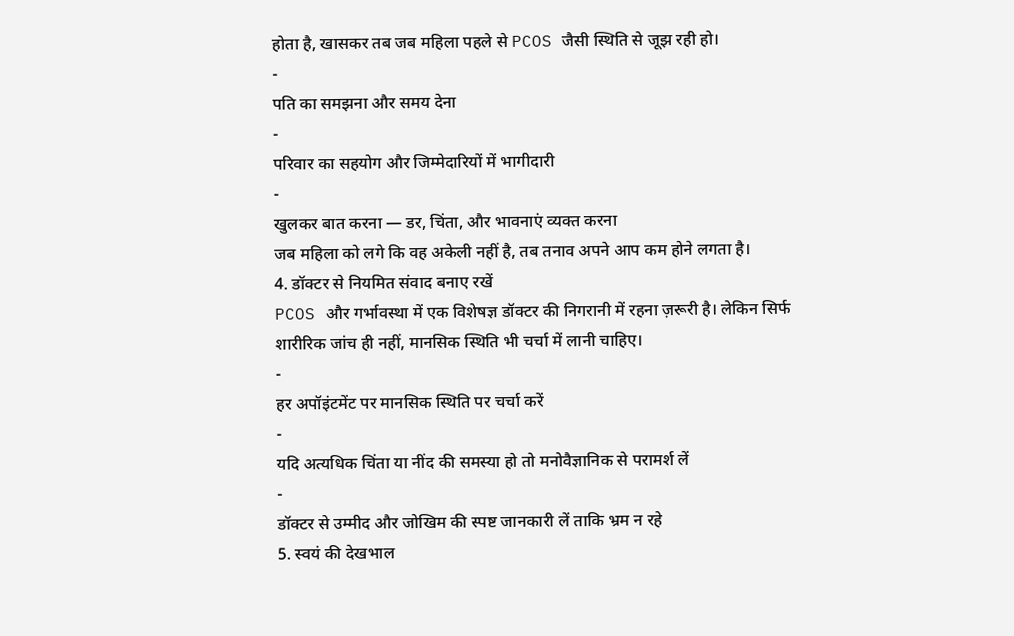होता है, खासकर तब जब महिला पहले से PCOS जैसी स्थिति से जूझ रही हो।
-
पति का समझना और समय देना
-
परिवार का सहयोग और जिम्मेदारियों में भागीदारी
-
खुलकर बात करना — डर, चिंता, और भावनाएं व्यक्त करना
जब महिला को लगे कि वह अकेली नहीं है, तब तनाव अपने आप कम होने लगता है।
4. डॉक्टर से नियमित संवाद बनाए रखें
PCOS और गर्भावस्था में एक विशेषज्ञ डॉक्टर की निगरानी में रहना ज़रूरी है। लेकिन सिर्फ शारीरिक जांच ही नहीं, मानसिक स्थिति भी चर्चा में लानी चाहिए।
-
हर अपॉइंटमेंट पर मानसिक स्थिति पर चर्चा करें
-
यदि अत्यधिक चिंता या नींद की समस्या हो तो मनोवैज्ञानिक से परामर्श लें
-
डॉक्टर से उम्मीद और जोखिम की स्पष्ट जानकारी लें ताकि भ्रम न रहे
5. स्वयं की देखभाल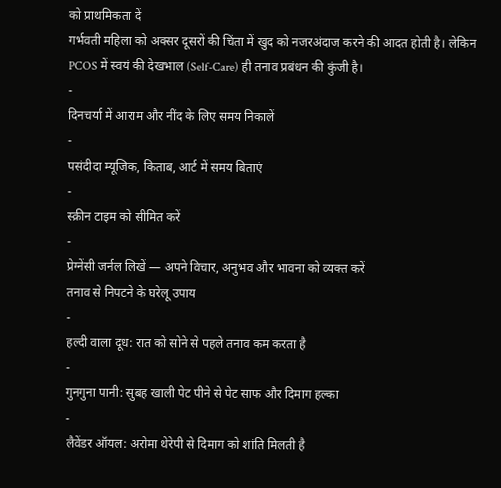को प्राथमिकता दें
गर्भवती महिला को अक्सर दूसरों की चिंता में खुद को नजरअंदाज करने की आदत होती है। लेकिन PCOS में स्वयं की देखभाल (Self-Care) ही तनाव प्रबंधन की कुंजी है।
-
दिनचर्या में आराम और नींद के लिए समय निकालें
-
पसंदीदा म्यूजिक, किताब, आर्ट में समय बिताएं
-
स्क्रीन टाइम को सीमित करें
-
प्रेग्नेंसी जर्नल लिखें — अपने विचार, अनुभव और भावना को व्यक्त करें
तनाव से निपटने के घरेलू उपाय
-
हल्दी वाला दूध: रात को सोने से पहले तनाव कम करता है
-
गुनगुना पानी: सुबह खाली पेट पीने से पेट साफ और दिमाग हल्का
-
लैवेंडर ऑयल: अरोमा थेरेपी से दिमाग को शांति मिलती है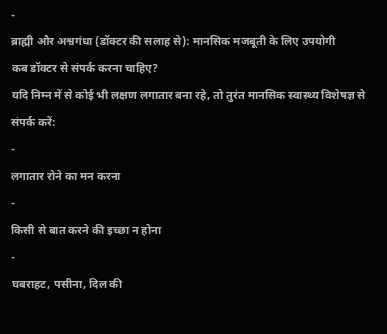-
ब्राह्मी और अश्वगंधा (डॉक्टर की सलाह से): मानसिक मजबूती के लिए उपयोगी
कब डॉक्टर से संपर्क करना चाहिए?
यदि निम्न में से कोई भी लक्षण लगातार बना रहे, तो तुरंत मानसिक स्वास्थ्य विशेषज्ञ से संपर्क करें:
-
लगातार रोने का मन करना
-
किसी से बात करने की इच्छा न होना
-
घबराहट, पसीना, दिल की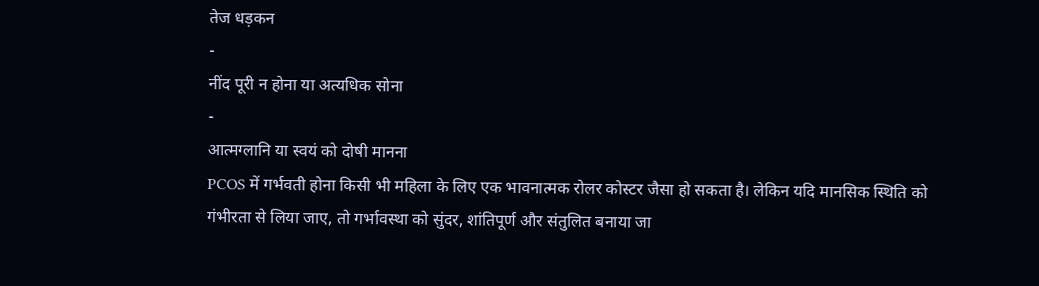तेज धड़कन
-
नींद पूरी न होना या अत्यधिक सोना
-
आत्मग्लानि या स्वयं को दोषी मानना
PCOS में गर्भवती होना किसी भी महिला के लिए एक भावनात्मक रोलर कोस्टर जैसा हो सकता है। लेकिन यदि मानसिक स्थिति को गंभीरता से लिया जाए, तो गर्भावस्था को सुंदर, शांतिपूर्ण और संतुलित बनाया जा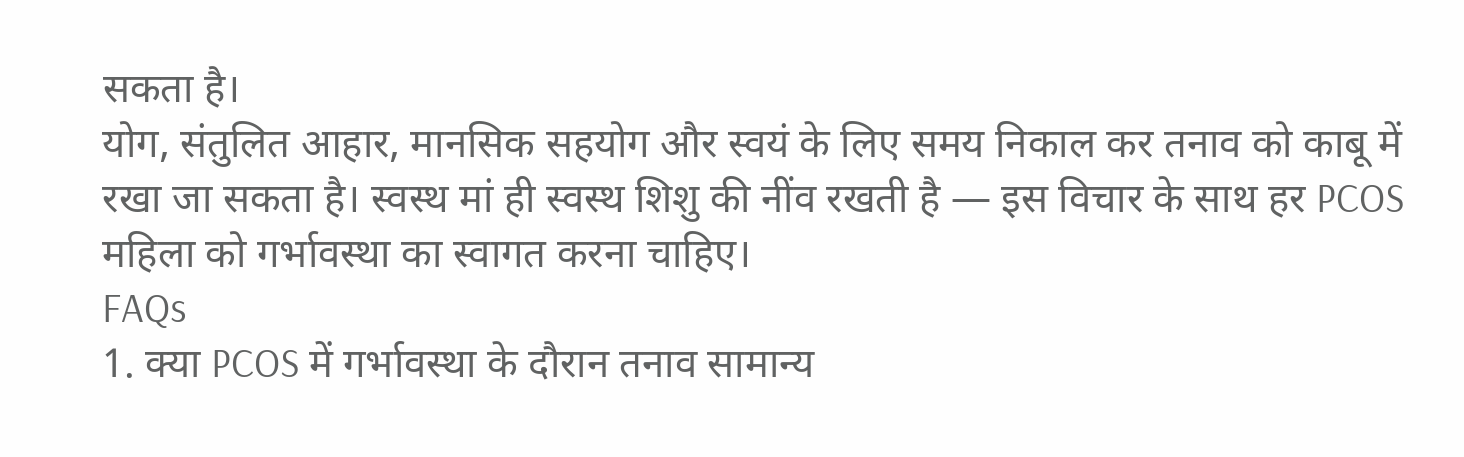सकता है।
योग, संतुलित आहार, मानसिक सहयोग और स्वयं के लिए समय निकाल कर तनाव को काबू में रखा जा सकता है। स्वस्थ मां ही स्वस्थ शिशु की नींव रखती है — इस विचार के साथ हर PCOS महिला को गर्भावस्था का स्वागत करना चाहिए।
FAQs
1. क्या PCOS में गर्भावस्था के दौरान तनाव सामान्य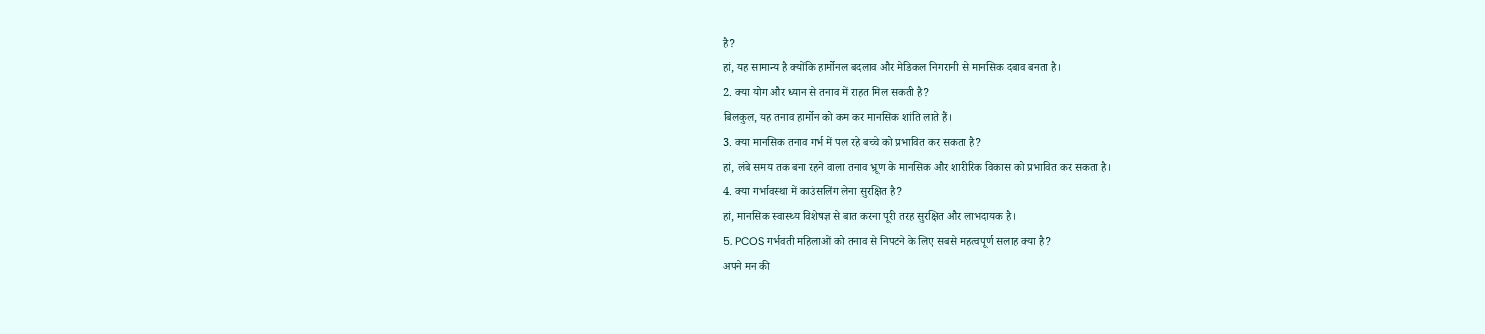है?
हां, यह सामान्य है क्योंकि हार्मोनल बदलाव और मेडिकल निगरानी से मानसिक दबाव बनता है।
2. क्या योग और ध्यान से तनाव में राहत मिल सकती है?
बिलकुल, यह तनाव हार्मोन को कम कर मानसिक शांति लाते हैं।
3. क्या मानसिक तनाव गर्भ में पल रहे बच्चे को प्रभावित कर सकता है?
हां, लंबे समय तक बना रहने वाला तनाव भ्रूण के मानसिक और शारीरिक विकास को प्रभावित कर सकता है।
4. क्या गर्भावस्था में काउंसलिंग लेना सुरक्षित है?
हां, मानसिक स्वास्थ्य विशेषज्ञ से बात करना पूरी तरह सुरक्षित और लाभदायक है।
5. PCOS गर्भवती महिलाओं को तनाव से निपटने के लिए सबसे महत्वपूर्ण सलाह क्या है?
अपने मन की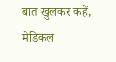बात खुलकर कहें, मेडिकल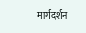मार्गदर्शन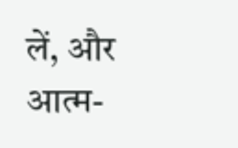लें, और आत्म-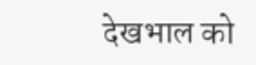देखभाल को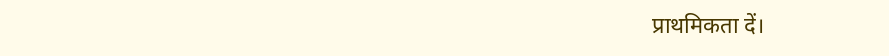प्राथमिकता दें।